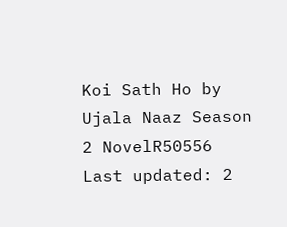Koi Sath Ho by Ujala Naaz Season 2 NovelR50556 Last updated: 2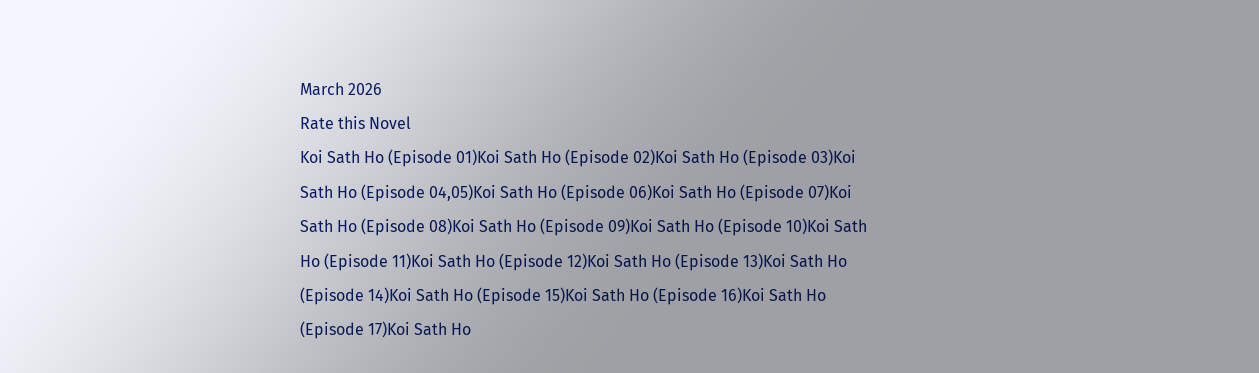March 2026
Rate this Novel
Koi Sath Ho (Episode 01)Koi Sath Ho (Episode 02)Koi Sath Ho (Episode 03)Koi Sath Ho (Episode 04,05)Koi Sath Ho (Episode 06)Koi Sath Ho (Episode 07)Koi Sath Ho (Episode 08)Koi Sath Ho (Episode 09)Koi Sath Ho (Episode 10)Koi Sath Ho (Episode 11)Koi Sath Ho (Episode 12)Koi Sath Ho (Episode 13)Koi Sath Ho (Episode 14)Koi Sath Ho (Episode 15)Koi Sath Ho (Episode 16)Koi Sath Ho (Episode 17)Koi Sath Ho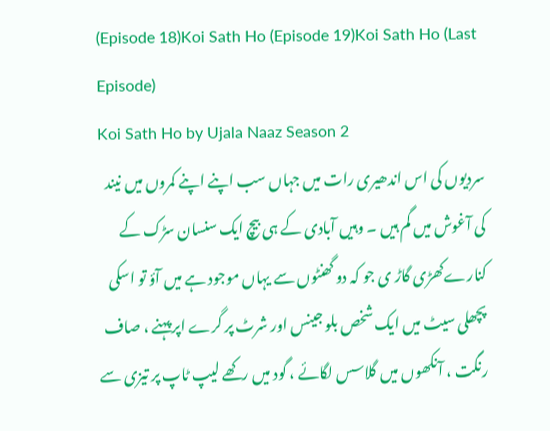(Episode 18)Koi Sath Ho (Episode 19)Koi Sath Ho (Last Episode)
Koi Sath Ho by Ujala Naaz Season 2
سردیوں کی اس اندھیری رات میں جہاں سب اپنے اپنے کمروں میں نیند کی آغوش میں گم ہیں ۔ وہیں آبادی کے ہی بیچ ایک سنسان سڑک کے کنارےکھڑی گاڑ ی جو کہ دو گھنٹوں سے یہاں موجود ہے میں آؤ تو اسکی پچھلی سیٹ میں ایک شخص بلو جینس اور شرٹ پر گرے اپر پہنے ، صاف رنگت ، آنکھوں میں گلاسس لگائے ، گود میں رکھے لیپ ٹاپ پر تیزی سے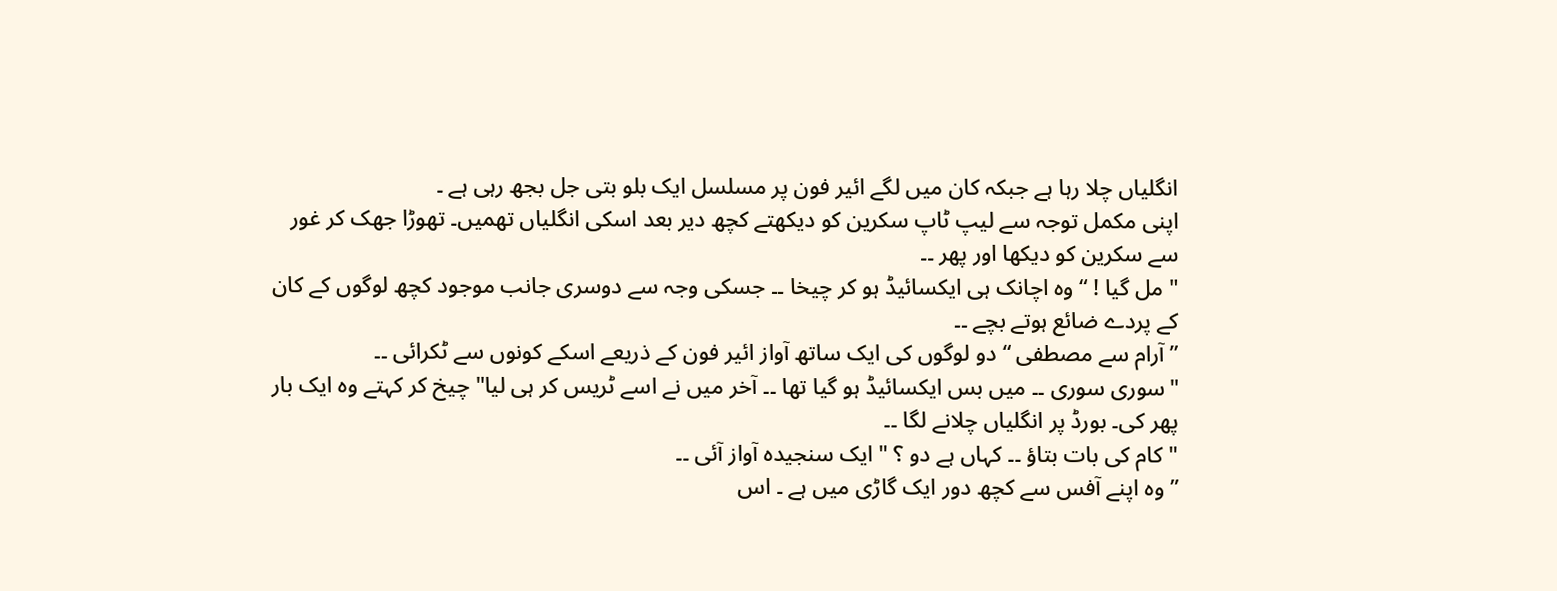انگلیاں چلا رہا ہے جبکہ کان میں لگے ائیر فون پر مسلسل ایک بلو بتی جل بجھ رہی ہے ۔
اپنی مکمل توجہ سے لیپ ٹاپ سکرین کو دیکھتے کچھ دیر بعد اسکی انگلیاں تھمیں۔ تھوڑا جھک کر غور سے سکرین کو دیکھا اور پھر ۔۔
" مل گیا ! “ وہ اچانک ہی ایکسائیڈ ہو کر چیخا ۔۔ جسکی وجہ سے دوسری جانب موجود کچھ لوگوں کے کان کے پردے ضائع ہوتے بچے ۔۔
” آرام سے مصطفی “ دو لوگوں کی ایک ساتھ آواز ائیر فون کے ذریعے اسکے کونوں سے ٹکرائی ۔۔
"سوری سوری ۔۔ میں بس ایکسائیڈ ہو گیا تھا ۔۔ آخر میں نے اسے ٹریس کر ہی لیا" چیخ کر کہتے وہ ایک بار پھر کی۔ بورڈ پر انگلیاں چلانے لگا ۔۔
" کام کی بات بتاؤ ۔۔ کہاں ہے دو ؟ " ایک سنجیدہ آواز آئی ۔۔
” وہ اپنے آفس سے کچھ دور ایک گاڑی میں ہے ۔ اس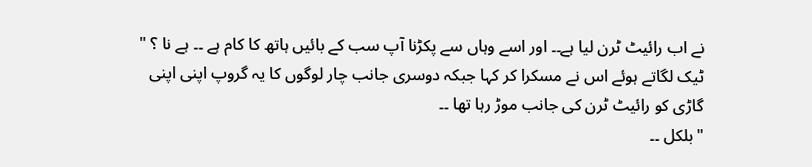نے اب رائیٹ ٹرن لیا ہے۔۔ اور اسے وہاں سے پکڑنا آپ سب کے بائیں ہاتھ کا کام ہے ۔۔ ہے نا ؟ " ٹیک لگاتے ہوئے اس نے مسکرا کر کہا جبکہ دوسری جانب چار لوگوں کا یہ گروپ اپنی اپنی گاڑی کو رائیٹ ٹرن کی جانب موڑ رہا تھا ۔۔
"بلکل ۔۔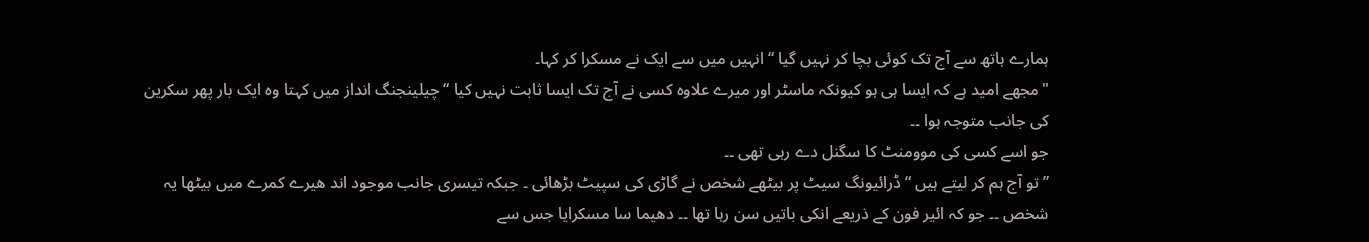ہمارے ہاتھ سے آج تک کوئی بچا کر نہیں گیا “ انہیں میں سے ایک نے مسکرا کر کہا۔
"مجھے امید ہے کہ ایسا ہی ہو کیونکہ ماسٹر اور میرے علاوہ کسی نے آج تک ایسا ثابت نہیں کیا “ چیلینجنگ انداز میں کہتا وہ ایک بار پھر سکرین کی جانب متوجہ ہوا ۔۔
جو اسے کسی کی موومنٹ کا سگنل دے رہی تھی ۔۔
” تو آج ہم کر لیتے ہیں “ ڈرائیونگ سیٹ پر بیٹھے شخص نے گاڑی کی سپیٹ بڑھائی ۔ جبکہ تیسری جانب موجود اند ھیرے کمرے میں بیٹھا یہ شخص ۔۔ جو کہ ائیر فون کے ذریعے انکی باتیں سن رہا تھا ۔۔ دھیما سا مسکرایا جس سے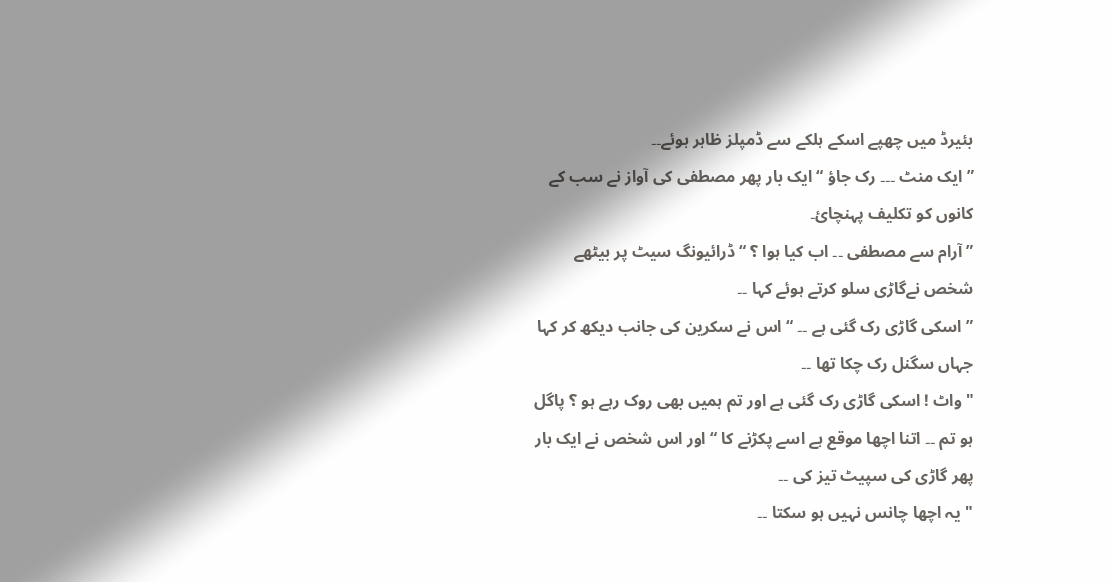بئیرڈ میں چھپے اسکے ہلکے سے ڈمپلز ظاہر ہوئے۔۔
” ایک منٹ ۔۔۔ رک جاؤ “ ایک بار پھر مصطفی کی آواز نے سب کے کانوں کو تکلیف پہنچائ۔
” آرام سے مصطفی ۔۔ اب کیا ہوا ؟ “ ڈرائیونگ سیٹ پر بیٹھے شخص نےگاڑی سلو کرتے ہوئے کہا ۔۔
” اسکی گاڑی رک گئی ہے ۔۔ “ اس نے سکرین کی جانب دیکھ کر کہا جہاں سگنل رک چکا تھا ۔۔
"واٹ ! اسکی گاڑی رک گئی ہے اور تم ہمیں بھی روک رہے ہو ؟ پاگل ہو تم ۔۔ اتنا اچھا موقع ہے اسے پکڑنے کا “ اور اس شخص نے ایک بار پھر گاڑی کی سپیٹ تیز کی ۔۔
" یہ اچھا چانس نہیں ہو سکتا ۔۔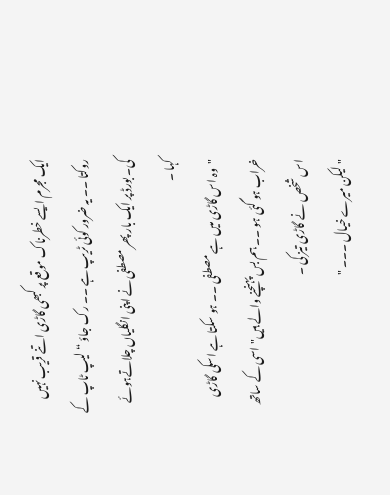ایک مجرم ایسے خطرناک موقع پر کبھی گاڑی اتنے قریب نہیں روکتا ۔۔ یہ ضرور کوئی ٹریپ ہے ۔۔ رک جاؤ “ لیپ ٹاپ کے کی۔ بورڈ پر ایک بار پھر مصطفی نے اپنی انگلیاں چلاتےہوئے کہا ۔
"وہ اس گاڑی میں ہے مصطفی ۔۔ ہو سکتا ہے اسکی گاڑی خراب ہو گئی ہو ۔۔ ہم بس پہنچنے والے ہیں" اسی کے ساتھ اس شخص نے گاڑی تیز کی ۔
" لیکن میرے خیال ۔۔۔ "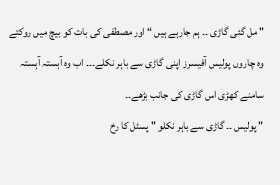" مل گئی گاڑی ۔۔ ہم جارہے ہیں “ اور مصطفی کی بات کو بیچ میں روکتے وہ چاروں پولیس آفیسرز اپنی گاڑی سے باہر نکلے۔۔۔ اب وہ آہستہ آہستہ سامنے کھڑی اس گاڑی کی جانب بڑھے۔۔
" پولیس ۔۔ گاڑی سے باہر نکلو " پسٹل کا رخ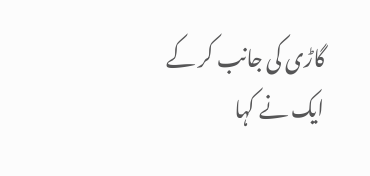گاڑی کی جانب کر کے ایک نے کہا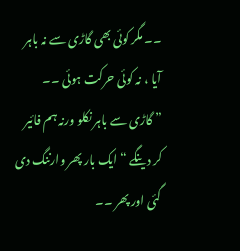۔۔ مگر کوئی بھی گاڑی سے نہ باہر آیا ، نہ کوئی حرکت ہوئی ۔۔
” گاڑی سے باہر نکلو ورنہ ہم فائیر کر دینگے “ ایک بار پھر وارننگ دی گئی اور پھر ۔۔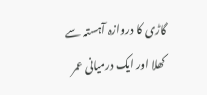گاڑی کا دروازہ آہستہ سے کھلا اور ایک درمیانی عمر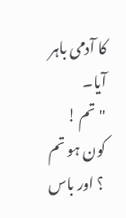کا آدمی باہر آیا۔
" تم ! کون ہو تم ؟ اور باس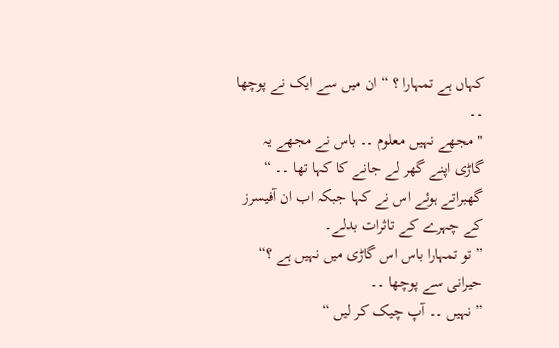کہاں ہے تمہارا ؟ “ ان میں سے ایک نے پوچھا ۔۔
" مجھے نہیں معلوم ۔۔ باس نے مجھے یہ گاڑی اپنے گھر لے جانے کا کہا تھا ۔۔ “ گھبراتے ہوئے اس نے کہا جبکہ اب ان آفیسرز کے چہرے کے تاثرات بدلے۔
” تو تمہارا باس اس گاڑی میں نہیں ہے ؟“ حیرانی سے پوچھا ۔۔
” نہیں ۔۔ آپ چیک کر لیں “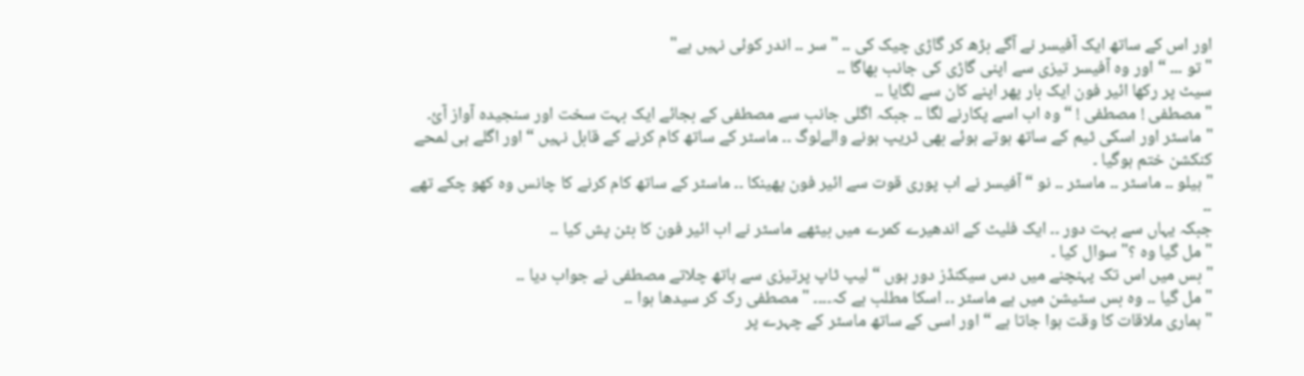اور اس کے ساتھ ایک آفیسر نے آگے بڑھ کر گاڑی چیک کی ۔۔ " سر ۔۔ اندر کوئی نہیں ہے"
" تو ۔۔۔ “ اور وہ آفیسر تیزی سے اپنی گاڑی کی جانب بھاگا ۔۔
سیٹ پر رکھا ائیر فون ایک بار پھر اپنے کان سے لگایا ۔۔
" مصطفی ! مصطفی ! “ وہ اب اسے پکارنے لگا ۔۔ جبکہ اگلی جانب سے مصطفی کے بجائے ایک بہت سخت اور سنجیدہ آواز آئ۔
"ماسٹر اور اسکی ٹیم کے ساتھ ہوتے ہوئے بھی ٹریپ ہونے والےلوگ ۔۔ ماسٹر کے ساتھ کام کرنے کے قابل نہیں “ اور اگلے ہی لمحے کنکشن ختم ہوگیا ۔
" ہیلو ۔۔ ماسٹر ۔۔ ماسٹر ۔۔ نو “ آفیسر نے اب پوری قوت سے ائیر فون پھینکا ۔۔ ماسٹر کے ساتھ کام کرنے کا چانس وہ کھو چکے تھے ۔۔
جبکہ یہاں سے بہت دور ۔۔ ایک فلیٹ کے اندھیرے کمرے میں بیٹھے ماسٹر نے اب ائیر فون کا بٹن پش کیا ۔۔
" مل گیا وہ ؟" سوال کیا ۔
"بس میں اس تک پہنچنے میں دس سیکنڈز دور ہوں “ لیپ ٹاپ پرتیزی سے ہاتھ چلاتے مصطفی نے جواب دیا ۔۔
" مل گیا ۔۔ وہ بس سٹیشن میں ہے ماسٹر ۔۔ اسکا مطلب ہے کہ۔۔۔۔ " مصطفی رک کر سیدھا ہوا ۔۔
" ہماری ملاقات کا وقت ہوا جاتا ہے “ اور اسی کے ساتھ ماسٹر کے چہرے پر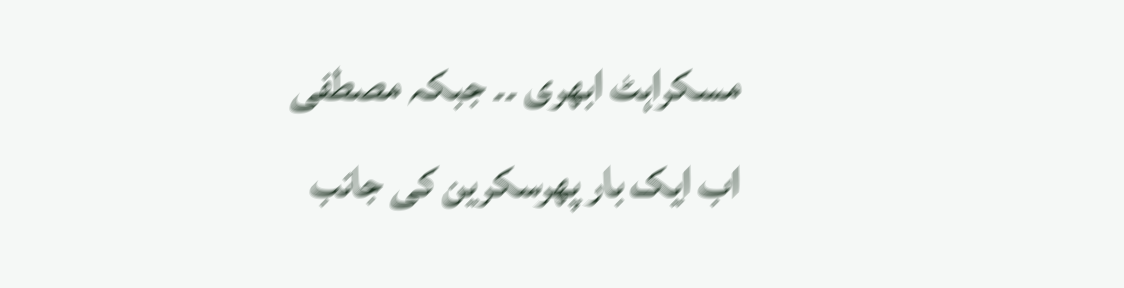مسکراہٹ ابھری ۔۔ جبکہ مصطفی اب ایک بار پھرسکرین کی جانب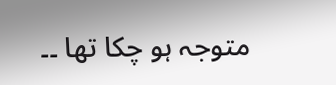متوجہ ہو چکا تھا ۔۔